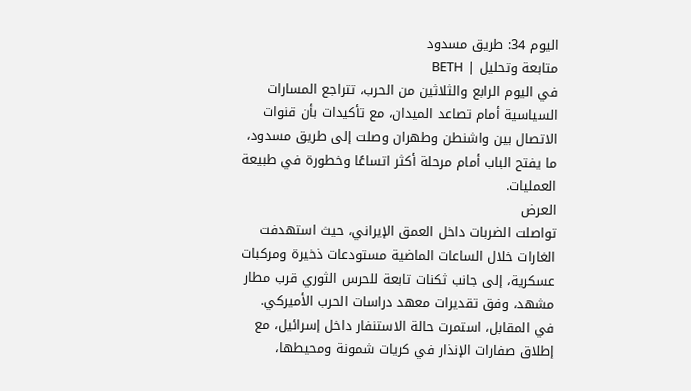اليوم 34: طريق مسدود
متابعة وتحليل | BETH
في اليوم الرابع والثلاثين من الحرب، تتراجع المسارات السياسية أمام تصاعد الميدان، مع تأكيدات بأن قنوات الاتصال بين واشنطن وطهران وصلت إلى طريق مسدود، ما يفتح الباب أمام مرحلة أكثر اتساعًا وخطورة في طبيعة العمليات.
العرض
تواصلت الضربات داخل العمق الإيراني، حيث استهدفت الغارات خلال الساعات الماضية مستودعات ذخيرة ومركبات عسكرية، إلى جانب ثكنات تابعة للحرس الثوري قرب مطار مشهد، وفق تقديرات معهد دراسات الحرب الأميركي.
في المقابل، استمرت حالة الاستنفار داخل إسرائيل، مع إطلاق صفارات الإنذار في كريات شمونة ومحيطها،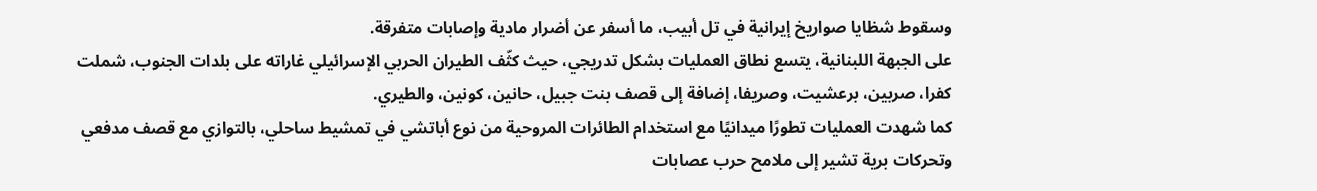وسقوط شظايا صواريخ إيرانية في تل أبيب، ما أسفر عن أضرار مادية وإصابات متفرقة.
على الجبهة اللبنانية، يتسع نطاق العمليات بشكل تدريجي، حيث كثّف الطيران الحربي الإسرائيلي غاراته على بلدات الجنوب، شملت كفرا، صربين، برعشيت، وصريفا، إضافة إلى قصف بنت جبيل، حانين، كونين، والطيري.
كما شهدت العمليات تطورًا ميدانيًا مع استخدام الطائرات المروحية من نوع أباتشي في تمشيط ساحلي، بالتوازي مع قصف مدفعي وتحركات برية تشير إلى ملامح حرب عصابات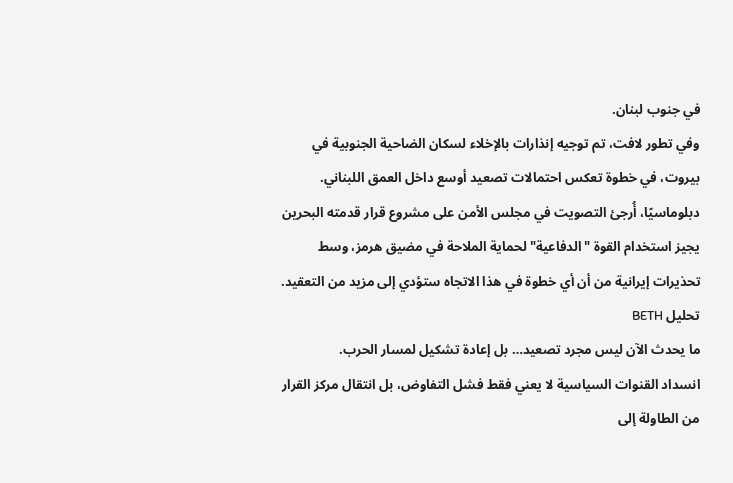في جنوب لبنان.
وفي تطور لافت، تم توجيه إنذارات بالإخلاء لسكان الضاحية الجنوبية في بيروت، في خطوة تعكس احتمالات تصعيد أوسع داخل العمق اللبناني.
دبلوماسيًا، أُرجئ التصويت في مجلس الأمن على مشروع قرار قدمته البحرين يجيز استخدام القوة "الدفاعية" لحماية الملاحة في مضيق هرمز، وسط تحذيرات إيرانية من أن أي خطوة في هذا الاتجاه ستؤدي إلى مزيد من التعقيد.
تحليل BETH
ما يحدث الآن ليس مجرد تصعيد… بل إعادة تشكيل لمسار الحرب.
انسداد القنوات السياسية لا يعني فقط فشل التفاوض، بل انتقال مركز القرار من الطاولة إلى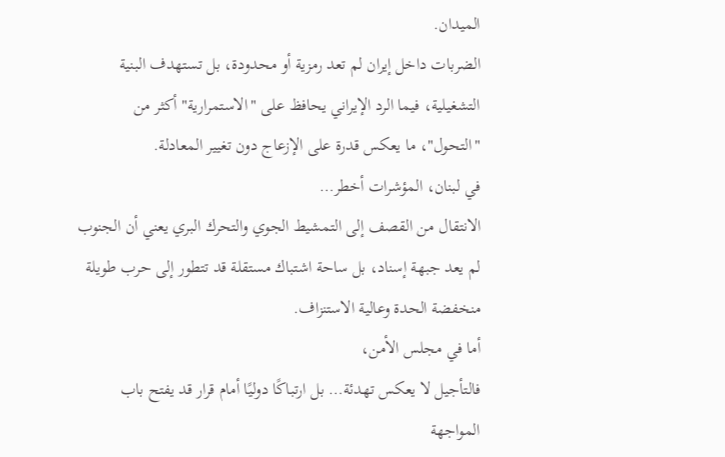الميدان.
الضربات داخل إيران لم تعد رمزية أو محدودة، بل تستهدف البنية التشغيلية، فيما الرد الإيراني يحافظ على "الاستمرارية" أكثر من "التحول"، ما يعكس قدرة على الإزعاج دون تغيير المعادلة.
في لبنان، المؤشرات أخطر…
الانتقال من القصف إلى التمشيط الجوي والتحرك البري يعني أن الجنوب لم يعد جبهة إسناد، بل ساحة اشتباك مستقلة قد تتطور إلى حرب طويلة منخفضة الحدة وعالية الاستنزاف.
أما في مجلس الأمن،
فالتأجيل لا يعكس تهدئة… بل ارتباكًا دوليًا أمام قرار قد يفتح باب المواجهة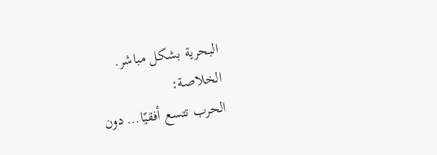البحرية بشكل مباشر.
الخلاصة:
الحرب تتسع أفقيًا… دون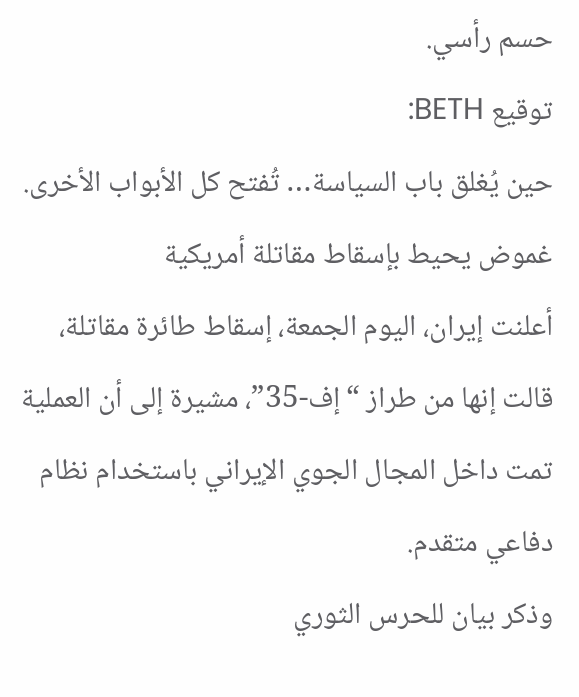حسم رأسي.
توقيع BETH:
حين يُغلق باب السياسة… تُفتح كل الأبواب الأخرى.
غموض يحيط بإسقاط مقاتلة أمريكية
أعلنت إيران، اليوم الجمعة، إسقاط طائرة مقاتلة، قالت إنها من طراز “إف-35”، مشيرة إلى أن العملية تمت داخل المجال الجوي الإيراني باستخدام نظام دفاعي متقدم.
وذكر بيان للحرس الثوري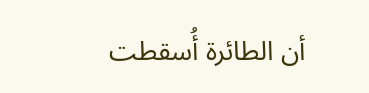أن الطائرة أُسقطت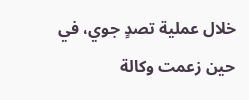خلال عملية تصدٍ جوي، في حين زعمت وكالة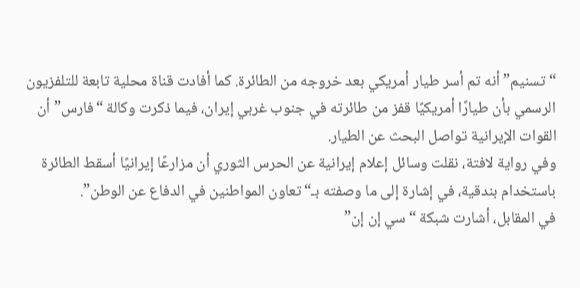“تسنيم” أنه تم أسر طيار أمريكي بعد خروجه من الطائرة. كما أفادت قناة محلية تابعة للتلفزيون الرسمي بأن طيارًا أمريكيًا قفز من طائرته في جنوب غربي إيران، فيما ذكرت وكالة “فارس” أن القوات الإيرانية تواصل البحث عن الطيار.
وفي رواية لافتة، نقلت وسائل إعلام إيرانية عن الحرس الثوري أن مزارعًا إيرانيًا أسقط الطائرة باستخدام بندقية، في إشارة إلى ما وصفته بـ“تعاون المواطنين في الدفاع عن الوطن”.
في المقابل، أشارت شبكة “سي إن إن”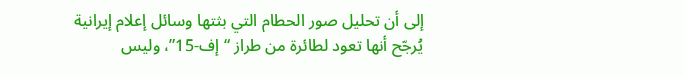إلى أن تحليل صور الحطام التي بثتها وسائل إعلام إيرانية يُرجّح أنها تعود لطائرة من طراز “إف-15”، وليس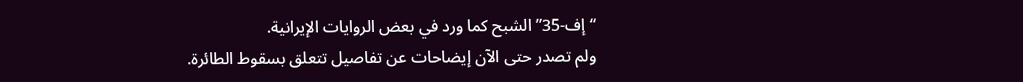“إف-35” الشبح كما ورد في بعض الروايات الإيرانية.
ولم تصدر حتى الآن إيضاحات عن تفاصيل تتعلق بسقوط الطائرة.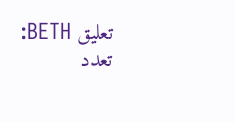تعليق BETH:
تعدد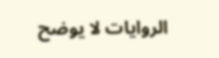الروايات لا يوضح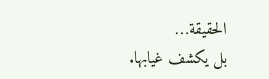الحقيقة…
بل يكشف غيابها.